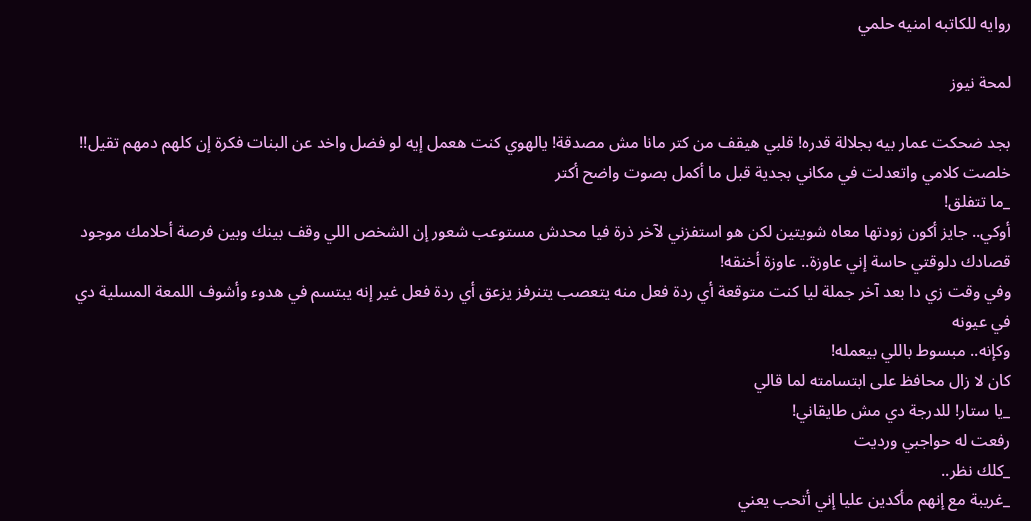روايه للكاتبه امنيه حلمي

لمحة نيوز

بجد ضحكت عمار بيه بجلالة قدره! قلبي هيقف من كتر مانا مش مصدقة! يالهوي كنت هعمل إيه لو فضل واخد عن البنات فكرة إن كلهم دمهم تقيل!!
خلصت كلامي واتعدلت في مكاني بجدية قبل ما أكمل بصوت واضح أكتر
_ما تتفلق!
أوكي.. جايز أكون زودتها معاه شويتين لكن هو استفزني لآخر ذرة فيا محدش مستوعب شعور إن الشخص اللي وقف بينك وبين فرصة أحلامك موجود قصادك دلوقتي حاسة إني عاوزة.. عاوزة أخنقه!
وفي وقت زي دا بعد آخر جملة ليا كنت متوقعة أي ردة فعل منه يتعصب يتنرفز يزعق أي ردة فعل غير إنه يبتسم في هدوء وأشوف اللمعة المسلية دي في عيونه
وكإنه.. مبسوط باللي بيعمله!
كان لا زال محافظ على ابتسامته لما قالي
_يا ستار! للدرجة دي مش طايقاني!
رفعت له حواجبي ورديت
_كلك نظر..
_غريبة مع إنهم مأكدين عليا إني أتحب يعني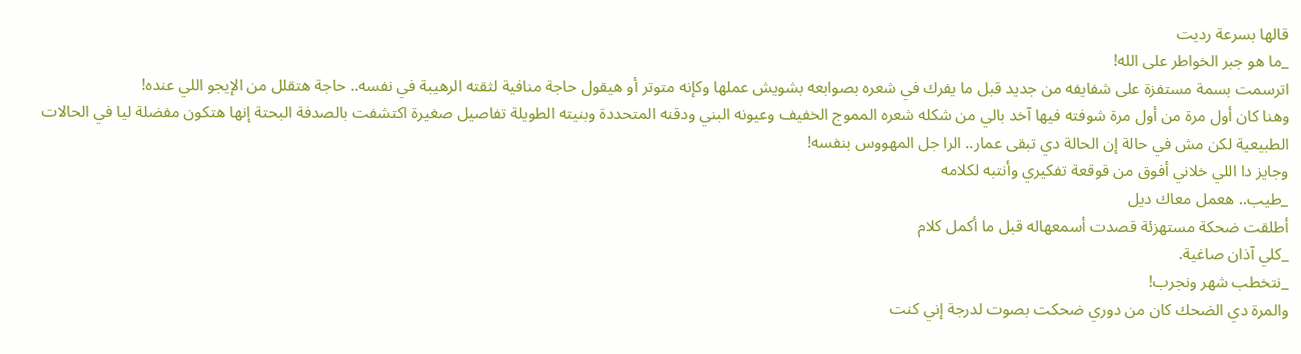قالها بسرعة رديت
_ما هو جبر الخواطر على الله!
اترسمت بسمة مستفزة على شفايفه من جديد قبل ما يفرك في شعره بصوابعه بشويش عملها وكإنه متوتر أو هيقول حاجة منافية لثقته الرهيبة في نفسه.. حاجة هتقلل من الإيجو اللي عنده!
وهنا كان أول مرة من أول مرة شوفته فيها آخد بالي من شكله شعره المموج الخفيف وعيونه البني ودقنه المتحددة وبنيته الطويلة تفاصيل صغيرة اكتشفت بالصدفة البحتة إنها هتكون مفضلة ليا في الحالات الطبيعية لكن مش في حالة إن الحالة دي تبقى عمار.. الرا جل المهووس بنفسه!
وجايز دا اللي خلاني أفوق من قوقعة تفكيري وأنتبه لكلامه
_طيب.. هعمل معاك ديل
أطلقت ضحكة مستهزئة قصدت أسمعهاله قبل ما أكمل كلام
_كلي آذان صاغية.
_نتخطب شهر ونجرب!
والمرة دي الضحك كان من دوري ضحكت بصوت لدرجة إني كنت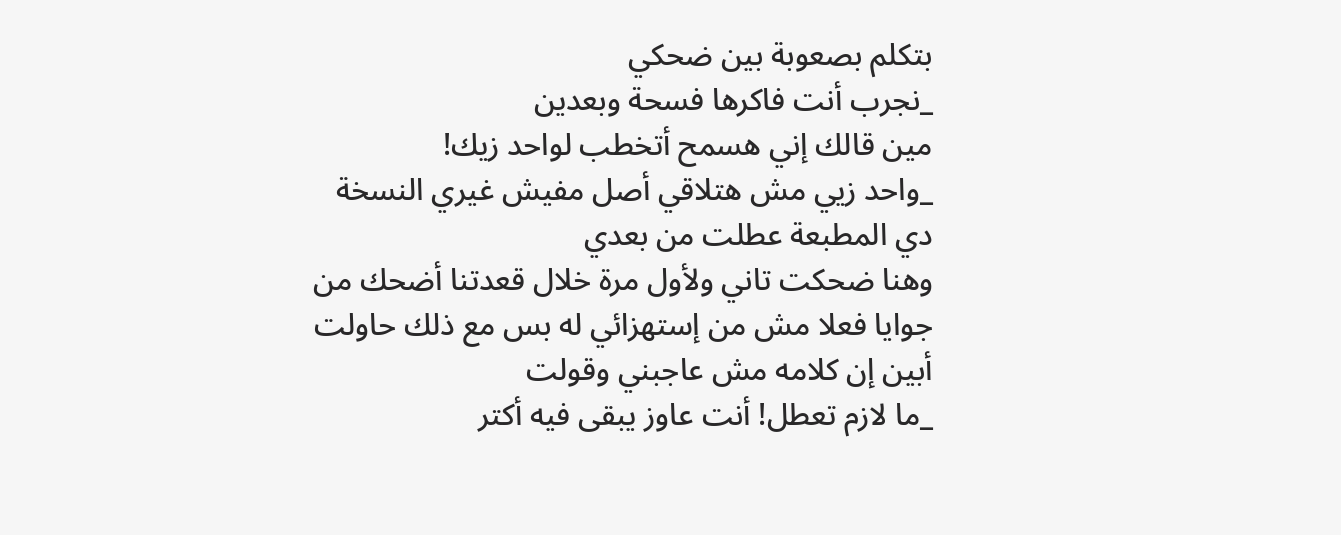بتكلم بصعوبة بين ضحكي
_نجرب أنت فاكرها فسحة وبعدين
مين قالك إني هسمح أتخطب لواحد زيك!
_واحد زيي مش هتلاقي أصل مفيش غيري النسخة دي المطبعة عطلت من بعدي
وهنا ضحكت تاني ولأول مرة خلال قعدتنا أضحك من جوايا فعلا مش من إستهزائي له بس مع ذلك حاولت أبين إن كلامه مش عاجبني وقولت
_ما لازم تعطل! أنت عاوز يبقى فيه أكتر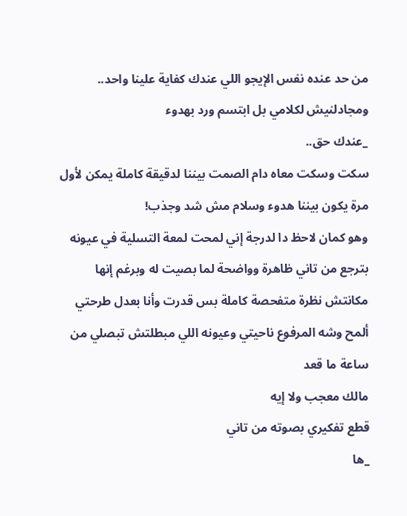من حد عنده نفس الإيجو اللي عندك كفاية علينا واحد..
ومجادلنيش لكلامي بل ابتسم ورد بهدوء
_عندك حق..
سكت وسكت معاه دام الصمت بيننا لدقيقة كاملة يمكن لأول مرة يكون بيننا هدوء وسلام مش شد وجذب!
وهو كمان لاحظ دا لدرجة إني لمحت لمعة التسلية في عيونه بترجع من تاني ظاهرة وواضحة لما بصيت له وبرغم إنها مكانتش نظرة متفحصة كاملة بس قدرت وأنا بعدل طرحتي ألمح وشه المرفوع ناحيتي وعيونه اللي مبطلتش تبصلي من ساعة ما قعد
مالك معجب ولا إيه
قطع تفكيري بصوته من تاني
_ها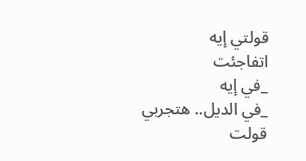قولتي إيه
اتفاجئت
_في إيه
_في الديل.. هتجربي
قولت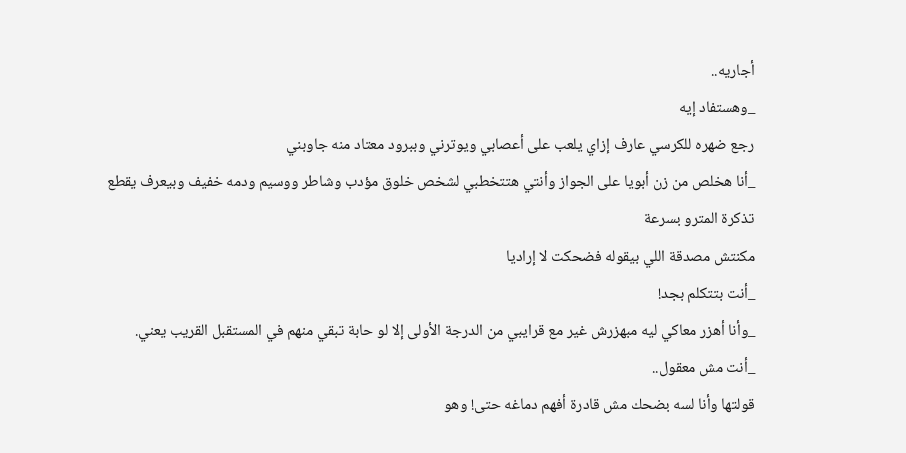أجاريه..
_وهستفاد إيه
رجع ضهره للكرسي عارف إزاي يلعب على أعصابي ويوترني وببرود معتاد منه جاوبني
_أنا هخلص من زن أبويا على الجواز وأنتي هتتخطبي لشخص خلوق مؤدب وشاطر ووسيم ودمه خفيف وبيعرف يقطع تذكرة المترو بسرعة
مكنتش مصدقة اللي بيقوله فضحكت لا إراديا
_أنت بتتكلم بجد!
_وأنا أهزر معاكي ليه مبهزرش غير مع قرايبي من الدرجة الأولى إلا لو حابة تبقي منهم في المستقبل القريب يعني.
_أنت مش معقول..
قولتها وأنا لسه بضحك مش قادرة أفهم دماغه حتى! وهو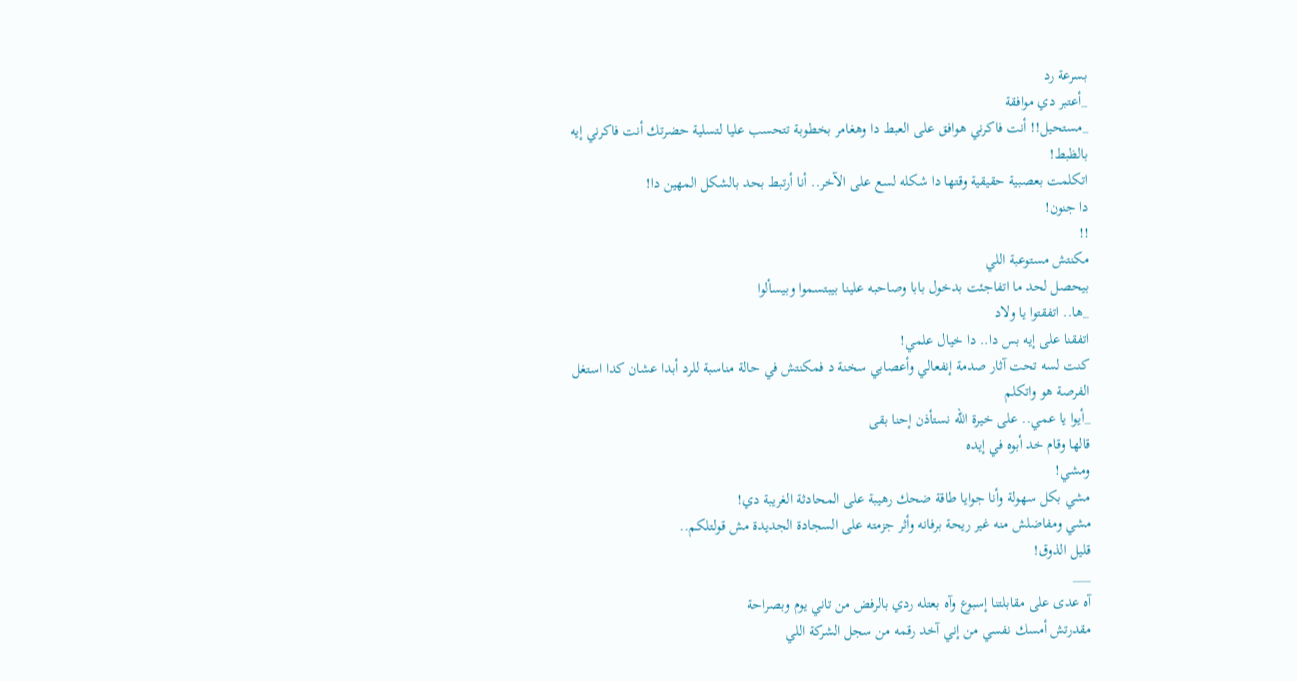بسرعة رد
_أعتبر دي موافقة
_مستحيل!! أنت فاكرني هوافق على العبط دا وهغامر بخطوبة تتحسب عليا لتسلية حضرتك أنت فاكرني إيه بالظبط!
اتكلمت بعصبية حقيقية وقتها دا شكله لسع على الآخر.. أنا أرتبط بحد بالشكل المهين دا!
دا جنون!
!!
مكنتش مستوعبة اللي
بيحصل لحد ما اتفاجئت بدخول بابا وصاحبه علينا بيبتسموا وبيسألوا
_ها.. اتفقتوا يا ولاد
اتفقنا على إيه بس دا.. دا خيال علمي!
كنت لسه تحت آثار صدمة إنفعالي وأعصابي سخنة د فمكنتش في حالة مناسبة للرد أبدا عشان كدا استغل الفرصة هو واتكلم
_أيوا يا عمي.. على خيرة الله نستأذن إحنا بقى
قالها وقام خد أبوه في إيده
ومشي!
مشي بكل سهولة وأنا جوايا طاقة ضحك رهيبة على المحادثة الغريبة دي!
مشي ومفاضلش منه غير ريحة برفانه وأثر جزمته على السجادة الجديدة مش قولتلكم..
قليل الذوق!
___
آه عدى على مقابلتنا إسبوع وآه بعتله ردي بالرفض من تاني يوم وبصراحة
مقدرتش أمسك نفسي من إني آخد رقمه من سجل الشركة اللي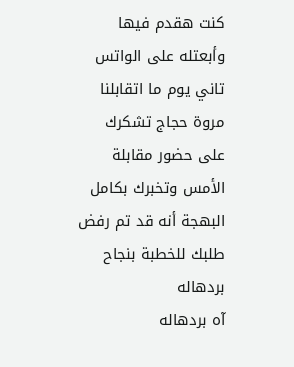كنت هقدم فيها وأبعتله على الواتس تاني يوم ما اتقابلنا
مروة حجاج تشكرك على حضور مقابلة الأمس وتخبرك بكامل البهجة أنه قد تم رفض طلبك للخطبة بنجاح
بردهاله
آه بردهاله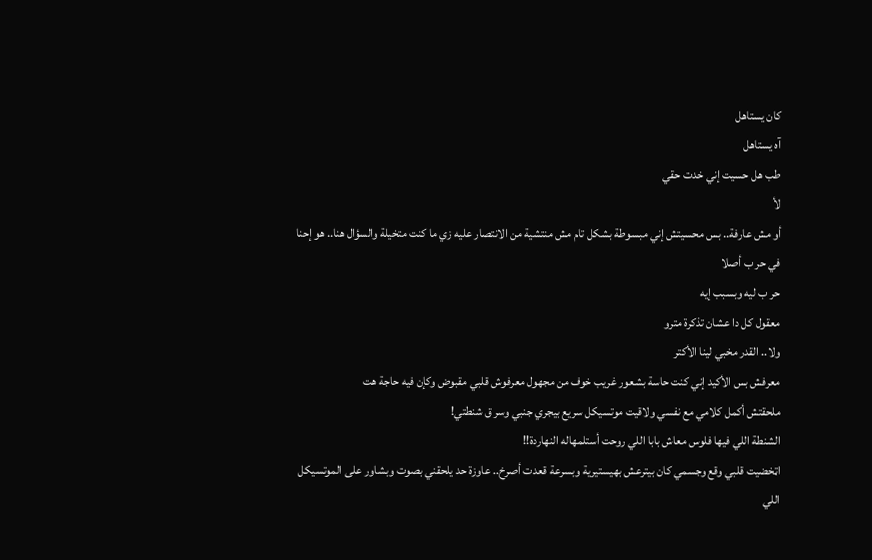كان يستاهل
آه يستاهل
طب هل حسيت إني خدت حقي
لأ
أو مش عارفة.. بس محسيتش إني مبسوطة بشكل تام مش منتشية من الانتصار عليه زي ما كنت متخيلة والسؤال هنا.. هو إحنا في حر ب أصلا
حر ب ليه وبسبب إيه
معقول كل دا عشان تذكرة مترو
ولا.. القدر مخبي لينا الأكتر
معرفش بس الأكيد إني كنت حاسة بشعور غريب خوف من مجهول معرفوش قلبي مقبوض وكإن فيه حاجة هت
ملحقتش أكمل كلامي مع نفسي ولاقيت موتسيكل سريع بيجري جنبي وسر ق شنطتي!
الشنطة اللي فيها فلوس معاش بابا اللي روحت أستلمهاله النهاردة!!
اټخضيت قلبي وقع وجسمي كان بيترعش بهيستيرية وبسرعة قعدت أصرخ.. عاوزة حد يلحقني بصوت وبشاور على الموتسيكل اللي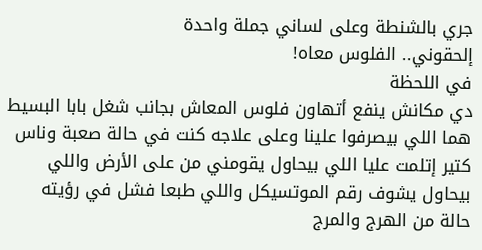جري بالشنطة وعلى لساني جملة واحدة
إلحقوني.. الفلوس معاه!
في اللحظة
دي مكانش ينفع أتهاون فلوس المعاش بجانب شغل بابا البسيط هما اللي بيصرفوا علينا وعلى علاجه كنت في حالة صعبة وناس كتير إتلمت عليا اللي بيحاول يقومني من على الأرض واللي بيحاول يشوف رقم الموتسيكل واللي طبعا فشل في رؤيته
حالة من الهرج والمرج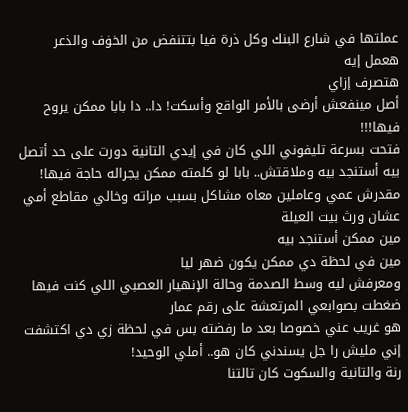عملتها في شارع البنك وكل ذرة فيا بتتنفض من الخۏف والذعر
هعمل إيه
هتصرف إزاي
أصل مينفعش أرضى بالأمر الواقع وأسكت! دا.. دا بابا ممكن يروح فيها!!!
فتحت بسرعة تليفوني اللي كان في إيدي التانية دورت على حد أتصل بيه أستنجد بيه وملاقتش.. بابا لو كلمته ممكن يجراله حاجة فيها! مقدرش عمي وعاملين معاه مشاكل بسبب مراته وخالي مقاطع أمي عشان ورث بيت العيلة
مين ممكن أستنجد بيه
مين في لحظة دي ممكن يكون ضهر ليا
ومعرفش ليه وسط الصدمة وحالة الإنهيار العصبي اللي كنت فيها ضغطت بصوابعي المرتعشة على رقم عمار
هو غريب عني خصوصا بعد ما رفضته بس في لحظة زي دي اكتشفت إني مليش را جل يسندني كان هو.. أملي الوحيد!
رنة والتانية والسكوت كان تالتنا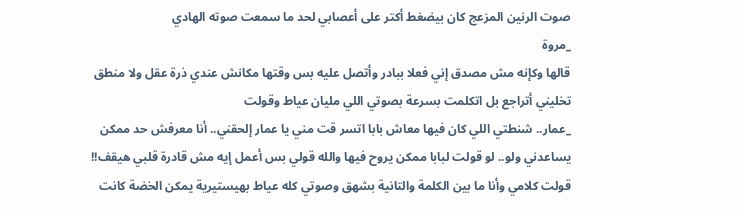صوت الرنين المزعج كان بيضغط أكتر على أعصابي لحد ما سمعت صوته الهادي
_مروة
قالها وكإنه مش مصدق إني فعلا ببادر وأتصل عليه بس وقتها مكانش عندي ذرة عقل ولا منطق تخليني أتراجع بل اتكلمت بسرعة بصوتي اللي مليان عياط وقولت
_عمار.. شنطتي اللي كان فيها معاش بابا اتسر قت مني يا عمار إلحقني.. أنا معرفش حد ممكن يساعدني ولو.. لو قولت لبابا ممكن يروح فيها والله قولي بس أعمل إيه مش قادرة قلبي هيقف!!
قولت كلامي وأنا ما بين الكلمة والتانية بشهق وصوتي كله عياط بهيستيرية يمكن الخضة كانت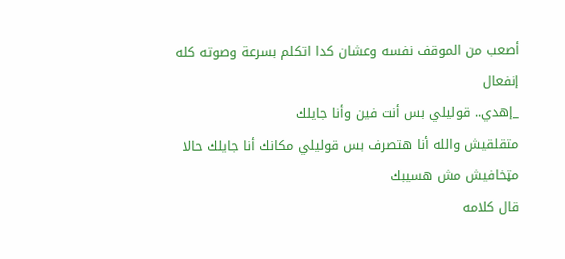أصعب من الموقف نفسه وعشان كدا اتكلم بسرعة وصوته كله إنفعال
_إهدي.. قوليلي بس أنت فين وأنا جايلك
متقلقيش والله أنا هتصرف بس قوليلي مكانك أنا جايلك حالا
مټخافيش مش هسيبك
قال كلامه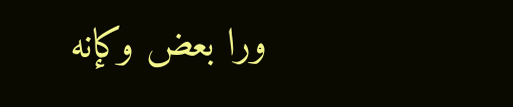ورا بعض وكإنه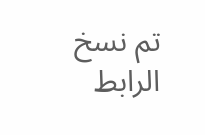تم نسخ الرابط